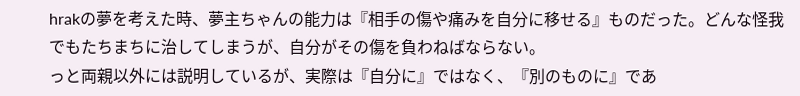hrakの夢を考えた時、夢主ちゃんの能力は『相手の傷や痛みを自分に移せる』ものだった。どんな怪我でもたちまちに治してしまうが、自分がその傷を負わねばならない。
っと両親以外には説明しているが、実際は『自分に』ではなく、『別のものに』であ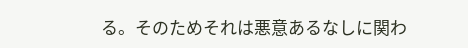る。そのためそれは悪意あるなしに関わ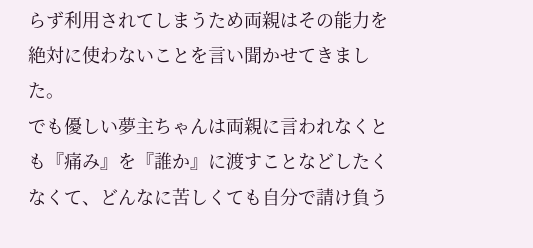らず利用されてしまうため両親はその能力を絶対に使わないことを言い聞かせてきました。
でも優しい夢主ちゃんは両親に言われなくとも『痛み』を『誰か』に渡すことなどしたくなくて、どんなに苦しくても自分で請け負う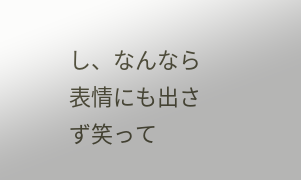し、なんなら表情にも出さず笑って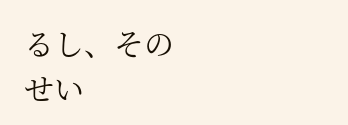るし、そのせい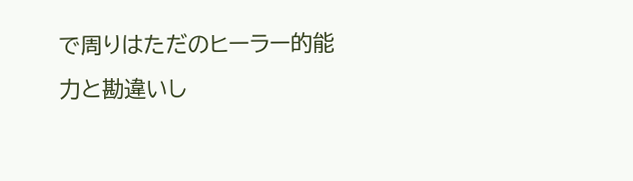で周りはただのヒーラー的能力と勘違いし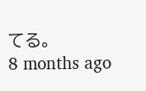てる。
8 months ago